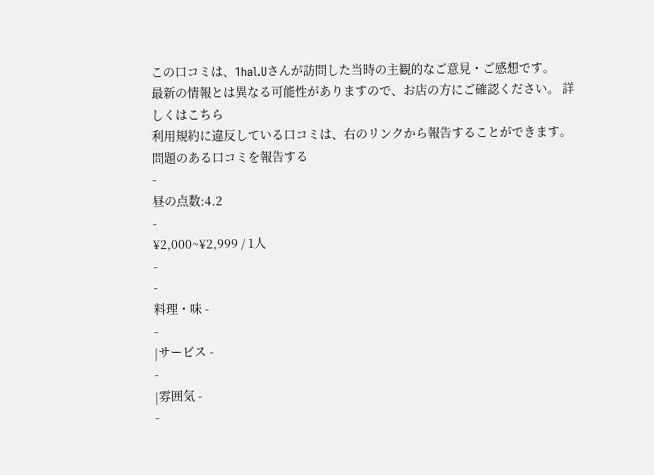この口コミは、1hal.Uさんが訪問した当時の主観的なご意見・ご感想です。
最新の情報とは異なる可能性がありますので、お店の方にご確認ください。 詳しくはこちら
利用規約に違反している口コミは、右のリンクから報告することができます。
問題のある口コミを報告する
-
昼の点数:4.2
-
¥2,000~¥2,999 / 1人
-
-
料理・味 -
-
|サービス -
-
|雰囲気 -
-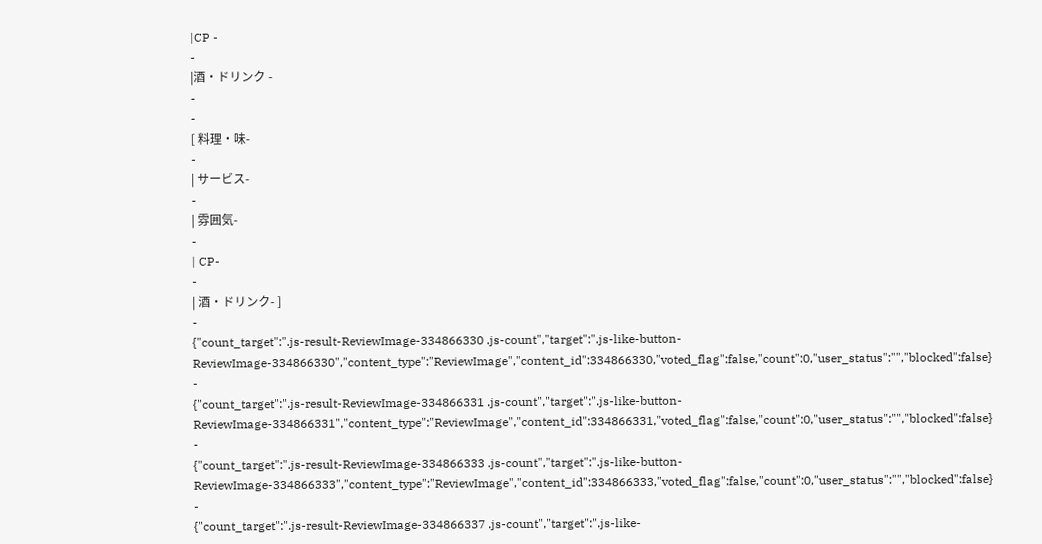|CP -
-
|酒・ドリンク -
-
-
[ 料理・味-
-
| サービス-
-
| 雰囲気-
-
| CP-
-
| 酒・ドリンク- ]
-
{"count_target":".js-result-ReviewImage-334866330 .js-count","target":".js-like-button-ReviewImage-334866330","content_type":"ReviewImage","content_id":334866330,"voted_flag":false,"count":0,"user_status":"","blocked":false}
-
{"count_target":".js-result-ReviewImage-334866331 .js-count","target":".js-like-button-ReviewImage-334866331","content_type":"ReviewImage","content_id":334866331,"voted_flag":false,"count":0,"user_status":"","blocked":false}
-
{"count_target":".js-result-ReviewImage-334866333 .js-count","target":".js-like-button-ReviewImage-334866333","content_type":"ReviewImage","content_id":334866333,"voted_flag":false,"count":0,"user_status":"","blocked":false}
-
{"count_target":".js-result-ReviewImage-334866337 .js-count","target":".js-like-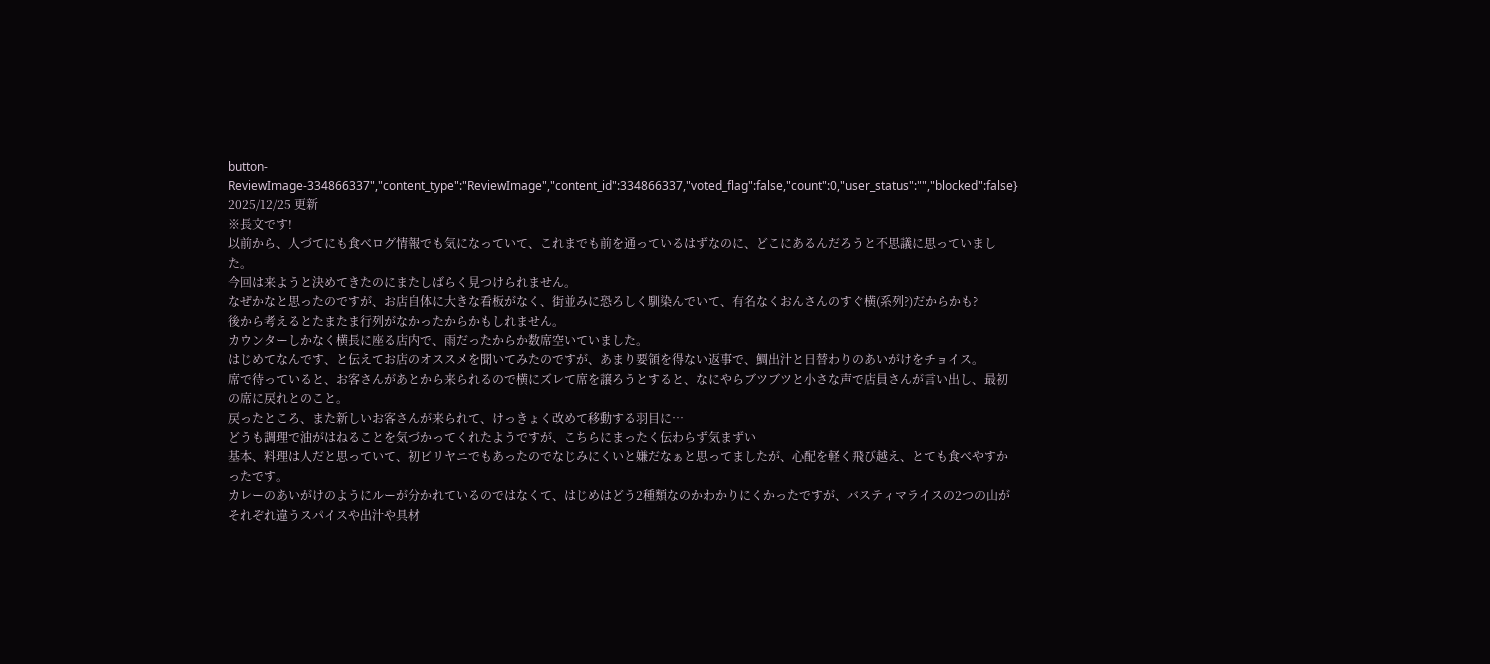button-ReviewImage-334866337","content_type":"ReviewImage","content_id":334866337,"voted_flag":false,"count":0,"user_status":"","blocked":false}
2025/12/25 更新
※長文です!
以前から、人づてにも食べログ情報でも気になっていて、これまでも前を通っているはずなのに、どこにあるんだろうと不思議に思っていました。
今回は来ようと決めてきたのにまたしばらく見つけられません。
なぜかなと思ったのですが、お店自体に大きな看板がなく、街並みに恐ろしく馴染んでいて、有名なくおんさんのすぐ横(系列?)だからかも?
後から考えるとたまたま行列がなかったからかもしれません。
カウンターしかなく横長に座る店内で、雨だったからか数席空いていました。
はじめてなんです、と伝えてお店のオススメを聞いてみたのですが、あまり要領を得ない返事で、鯛出汁と日替わりのあいがけをチョイス。
席で待っていると、お客さんがあとから来られるので横にズレて席を譲ろうとすると、なにやらブツブツと小さな声で店員さんが言い出し、最初の席に戻れとのこと。
戻ったところ、また新しいお客さんが来られて、けっきょく改めて移動する羽目に…
どうも調理で油がはねることを気づかってくれたようですが、こちらにまったく伝わらず気まずい
基本、料理は人だと思っていて、初ビリヤニでもあったのでなじみにくいと嫌だなぁと思ってましたが、心配を軽く飛び越え、とても食べやすかったです。
カレーのあいがけのようにルーが分かれているのではなくて、はじめはどう2種類なのかわかりにくかったですが、バスティマライスの2つの山がそれぞれ違うスパイスや出汁や具材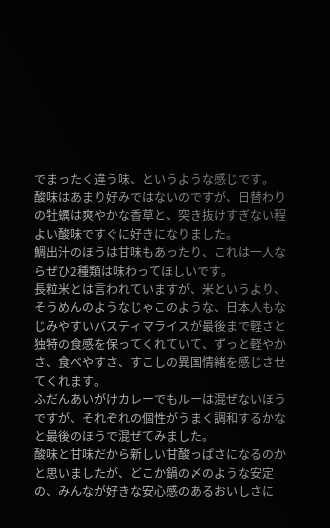でまったく違う味、というような感じです。
酸味はあまり好みではないのですが、日替わりの牡蠣は爽やかな香草と、突き抜けすぎない程よい酸味ですぐに好きになりました。
鯛出汁のほうは甘味もあったり、これは一人ならぜひ2種類は味わってほしいです。
長粒米とは言われていますが、米というより、そうめんのようなじゃこのような、日本人もなじみやすいバスティマライスが最後まで軽さと独特の食感を保ってくれていて、ずっと軽やかさ、食べやすさ、すこしの異国情緒を感じさせてくれます。
ふだんあいがけカレーでもルーは混ぜないほうですが、それぞれの個性がうまく調和するかなと最後のほうで混ぜてみました。
酸味と甘味だから新しい甘酸っぱさになるのかと思いましたが、どこか鍋の〆のような安定の、みんなが好きな安心感のあるおいしさに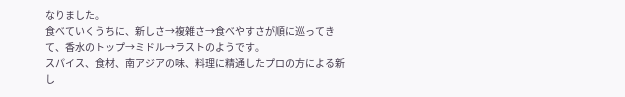なりました。
食べていくうちに、新しさ→複雑さ→食べやすさが順に巡ってきて、香水のトップ→ミドル→ラストのようです。
スパイス、食材、南アジアの味、料理に精通したプロの方による新し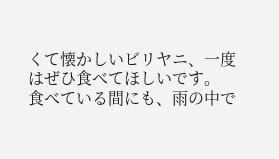くて懐かしいビリヤニ、一度はぜひ食べてほしいです。
食べている間にも、雨の中で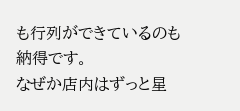も行列ができているのも納得です。
なぜか店内はずっと星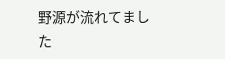野源が流れてました